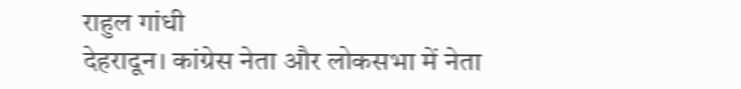राहुल गांधी
देहरादून। कांग्रेस नेता और लोकसभा में नेता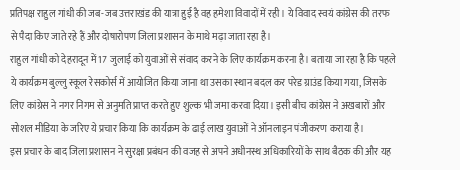प्रतिपक्ष राहुल गांधी की जब-जब उत्तराखंड की यात्रा हुई है वह हमेशा विवादों में रही। ये विवाद स्वयं कांग्रेस की तरफ से पैदा किए जाते रहे हैं और दोषारोपण जिला प्रशासन के माथे मढ़ा जाता रहा है।
राहुल गांधी को देहरादून में 17 जुलाई को युवाओं से संवाद करने के लिए कार्यक्रम करना है। बताया जा रहा है कि पहले ये कार्यक्रम बुल्लु स्कूल रेसकोर्स में आयोजित किया जाना था उसका स्थान बदल कर परेड ग्राउंड किया गया, जिसके लिए कांग्रेस ने नगर निगम से अनुमति प्राप्त करते हुए शुल्क भी जमा करवा दिया। इसी बीच कांग्रेस ने अखबारों और सोशल मीडिया के जरिए ये प्रचार किया कि कार्यक्रम के ढाई लाख युवाओं ने ऑनलाइन पंजीकरण कराया है।
इस प्रचार के बाद जिला प्रशासन ने सुरक्षा प्रबंधन की वजह से अपने अधीनस्थ अधिकारियों के साथ बैठक की और यह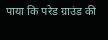पाया कि परेड ग्राउंड की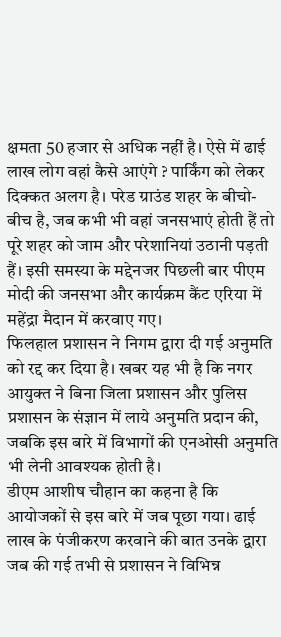क्षमता 50 हजार से अधिक नहीं है। ऐसे में ढाई लाख लोग वहां कैसे आएंगे ? पार्किंग को लेकर दिक्कत अलग है। परेड ग्राउंड शहर के बीचो-बीच है, जब कभी भी वहां जनसभाएं होती हैं तो पूरे शहर को जाम और परेशानियां उठानी पड़ती हैं। इसी समस्या के मद्देनजर पिछली बार पीएम मोदी की जनसभा और कार्यक्रम कैंट एरिया में महेंद्रा मैदान में करवाए गए।
फिलहाल प्रशासन ने निगम द्वारा दी गई अनुमति को रद्द कर दिया है। खबर यह भी है कि नगर आयुक्त ने बिना जिला प्रशासन और पुलिस प्रशासन के संज्ञान में लाये अनुमति प्रदान की, जबकि इस बारे में विभागों की एनओसी अनुमति भी लेनी आवश्यक होती है।
डीएम आशीष चौहान का कहना है कि आयोजकों से इस बारे में जब पूछा गया। ढाई लाख के पंजीकरण करवाने की बात उनके द्वारा जब की गई तभी से प्रशासन ने विभिन्न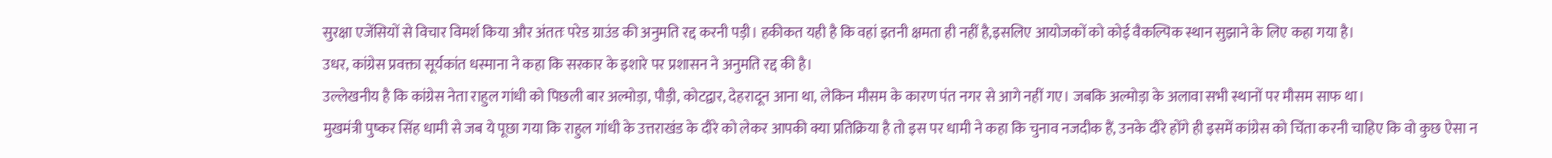सुरक्षा एजेंसियों से विचार विमर्श किया और अंततः परेड ग्राउंड की अनुमति रद्द करनी पड़ी। हकीकत यही है कि वहां इतनी क्षमता ही नहीं है,इसलिए आयोजकों को कोई वैकल्पिक स्थान सुझाने के लिए कहा गया है।
उधर, कांग्रेस प्रवक्ता सूर्यकांत धस्माना ने कहा कि सरकार के इशारे पर प्रशासन ने अनुमति रद्द की है।
उल्लेखनीय है कि कांग्रेस नेता राहुल गांधी को पिछली बार अल्मोड़ा, पौड़ी, कोटद्वार, देहरादून आना था, लेकिन मौसम के कारण पंत नगर से आगे नहीं गए। जबकि अल्मोड़ा के अलावा सभी स्थानों पर मौसम साफ था।
मुखमंत्री पुष्कर सिंह धामी से जब ये पूछा गया कि राहुल गांधी के उत्तराखंड के दौरे को लेकर आपकी क्या प्रतिक्रिया है तो इस पर धामी ने कहा कि चुनाव नजदीक हैं, उनके दौरे होंगे ही इसमें कांग्रेस को चिंता करनी चाहिए कि वो कुछ ऐसा न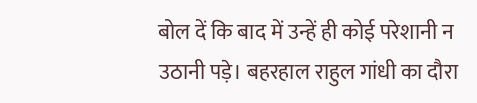बोल दें कि बाद में उन्हें ही कोई परेशानी न उठानी पड़े। बहरहाल राहुल गांधी का दौरा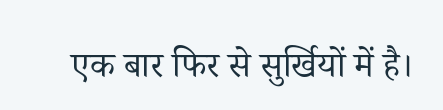एक बार फिर से सुर्खियों में है।